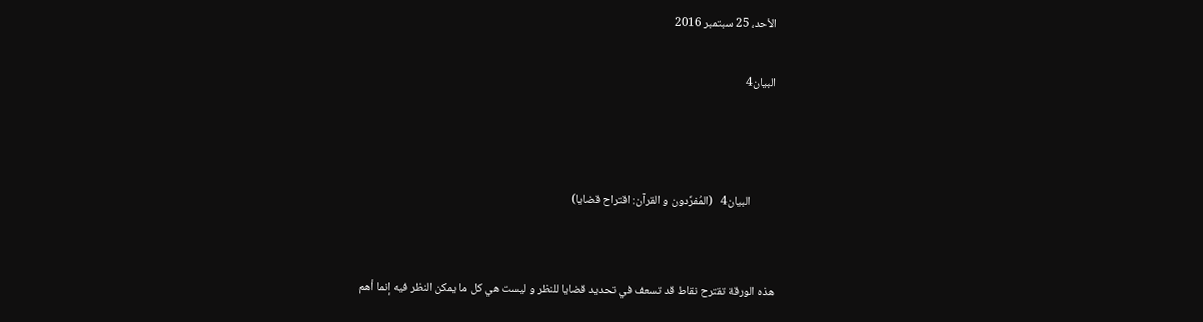الأحد، 25 سبتمبر 2016

البيان4



         البيان4   (المُفرِّدون و القرآن: اقتراح قضايا)


هذه الورقة تقترح نقاط قد تسعف في تحديد قضايا للنظر و ليست هي كل ما يمكن النظر فيه إنما أهم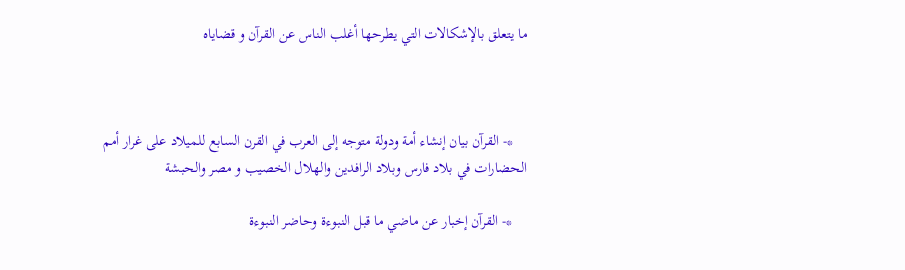ما يتعلق بالإشكالات التي يطرحها أغلب الناس عن القرآن و قضاياه



    *- القرآن بيان إنشاء أمة ودولة متوجه إلى العرب في القرن السابع للميلاد على غرار أمم الحضارات في بلاد فارس وبلاد الرافدين والهلال الخصيب و مصر والحبشة

    *- القرآن إخبار عن ماضي ما قبل النبوءة وحاضر النبوءة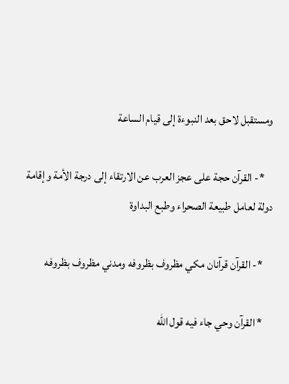ومستقبل لاحق بعد النبوءة إلى قيام الساعة

    *- القرآن حجة على عجز العرب عن الارتقاء إلى درجة الأمة وإقامة دولة لعامل طبيعة الصحراء وطبع البداوة

    *- القرآن قرآنان مكي مظروف بظروفه ومدني مظروف بظروفه

    * القرآن وحي جاء فيه قول الله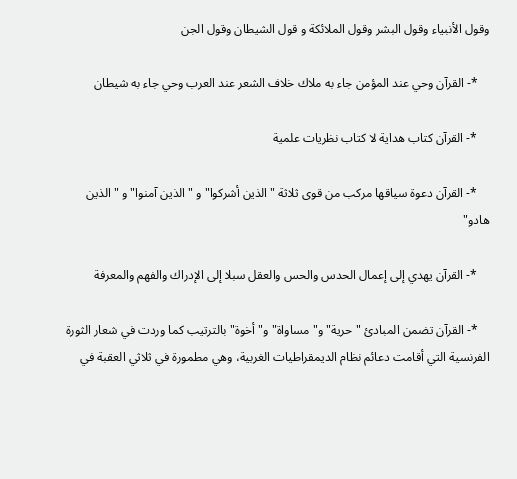وقول الأنبياء وقول البشر وقول الملائكة و قول الشيطان وقول الجن

    *- القرآن وحي عند المؤمن جاء به ملاك خلاف الشعر عند العرب وحي جاء به شيطان

    *- القرآن كتاب هداية لا كتاب نظريات علمية

    *- القرآن دعوة سياقها مركب من قوى ثلاثة "الذين أشركوا" و "الذين آمنوا" و "الذين هادو"

    *- القرآن يهدي إلى إعمال الحدس والحس والعقل سبلا إلى الإدراك والفهم والمعرفة

    *- القرآن تضمن المبادئ "حرية" و"مساواة" و"أخوة" بالترتيب كما وردت في شعار الثورة الفرنسية التي أقامت دعائم نظام الديمقراطيات الغربية، وهي مطمورة في ثلاثي العقبة في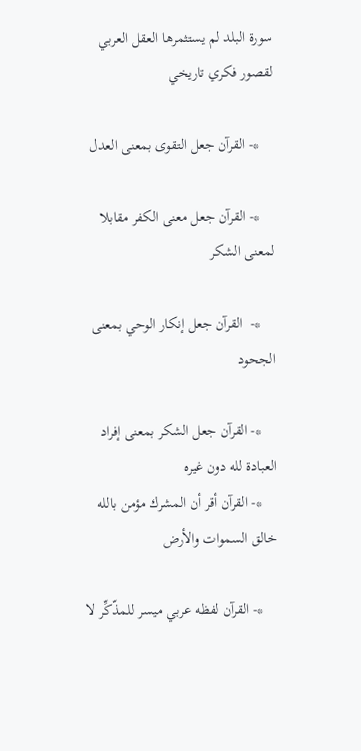سورة البلد لم يستثمرها العقل العربي لقصور فكري تاريخي

    *- القرآن جعل التقوى بمعنى العدل

    *- القرآن جعل معنى الكفر مقابلا لمعنى الشكر

    *-  القرآن جعل إنكار الوحي بمعنى الجحود

    *- القرآن جعل الشكر بمعنى إفراد العبادة لله دون غيره
    *- القرآن أقر أن المشرك مؤمن بالله خالق السموات والأرض

    *- القرآن لفظه عربي ميسر للمذّكِّر لا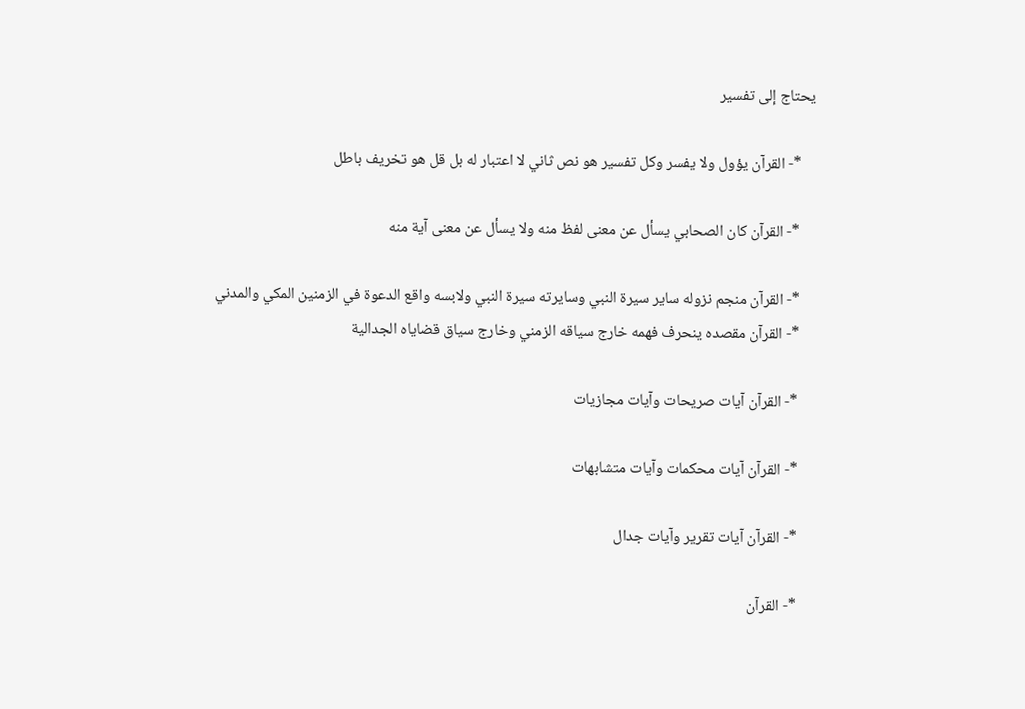يحتاج إلى تفسير

    *- القرآن يؤول ولا يفسر وكل تفسير هو نص ثاني لا اعتبار له بل قل هو تخريف باطل

    *- القرآن كان الصحابي يسأل عن معنى لفظ منه ولا يسأل عن معنى آية منه

    *- القرآن منجم نزوله ساير سيرة النبي وسايرته سيرة النبي ولابسه واقع الدعوة في الزمنين المكي والمدني
    *- القرآن مقصده ينحرف فهمه خارج سياقه الزمني وخارج سياق قضاياه الجدالية

    *- القرآن آيات صريحات وآيات مجازيات

    *- القرآن آيات محكمات وآيات متشابهات

    *- القرآن آيات تقرير وآيات جدال

    *- القرآن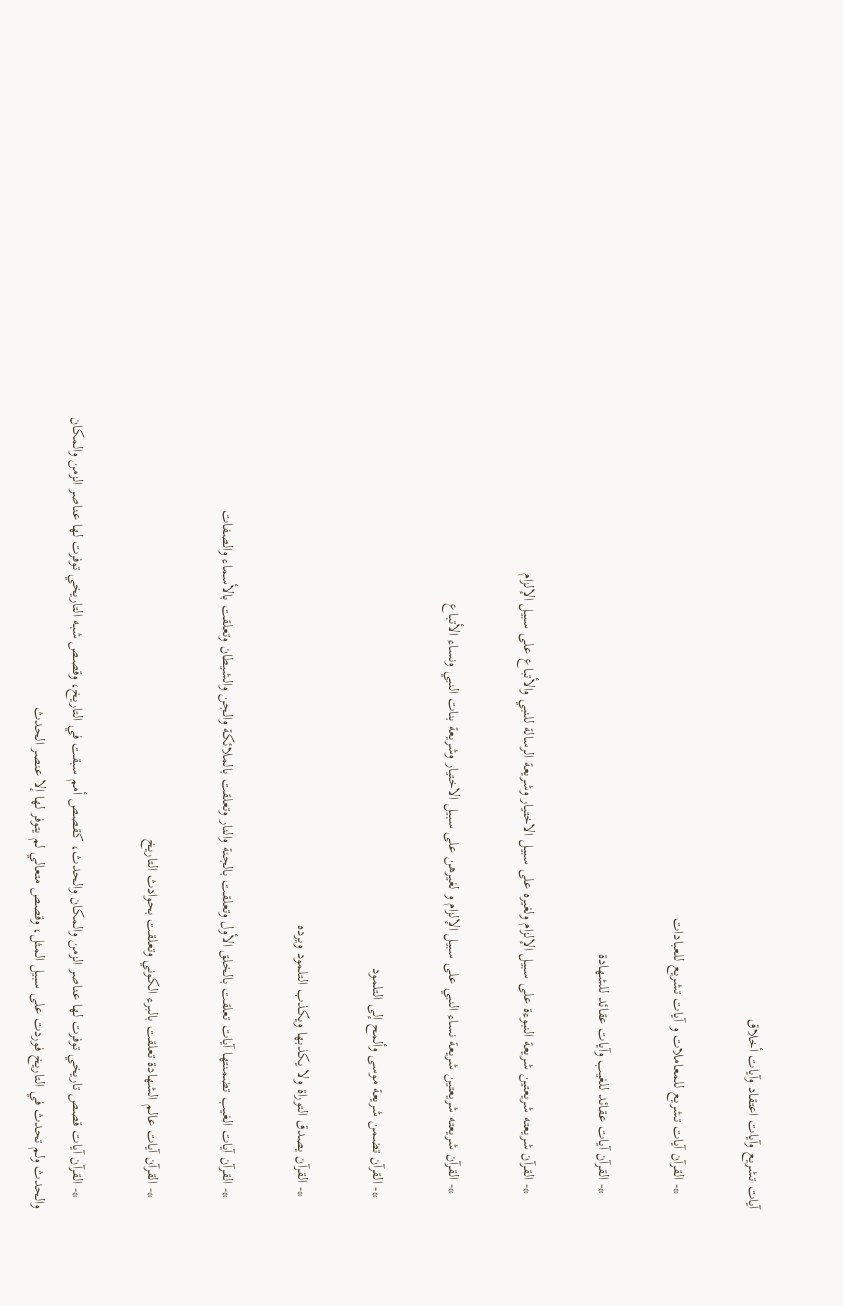آيات تشريع وآيات اعتقاد وآيات أخلاق

    *- القرآن آيات تشريع للمعاملات و آيات تشريع للعبادات

    *- القرآن آيات عقائد للغيب وآيات عقائد للشهادة

    *- القرآن شريعته شريعتين شريعة النبوءة على سبيل الإلزام ولغيره على سبيل الاختيار وشريعة الرسالة للنبي والأتباع على سبيل الإلزام

    *- القرآن شريعته شريعتين شريعة نساء النبي على سبيل الإلزام و لغيرهن على سبيل الاختيار وشريعة بنات النبي ونساء الأتباع

   *- القرآن تضمن شريعة موسى وألمح إلى التلمود

   *- القرآن يصدق التوراة ولا يكذبها ويكذب التلمود ويرده

   *- القرآن آيات الغيب تضمنتها آيات تعلقت بالخلق الأول وتعلقت بالجنة والنار وتعلقت بالملائكة والجن والشيطان وتعلقت بالأسماء والصفات

   *- القرآن آيات عالم الشهادة تعلقت بالبرء الكوني وتعلقت بحوادث التاريخ

   *- القرآن آيات قصص تاريخي توفرت لها عناصر الزمن والمكان والحدث، كقصص أمم سبقت في التاريخ، وقصص شبه التاريخي توفرت لها عناصر الزمن والمكان والحدث ولم تحدث في التاريخ فوردت على سبيل المثل، وقصص متعالي لم يتوفر لها إلا عنصر الحدث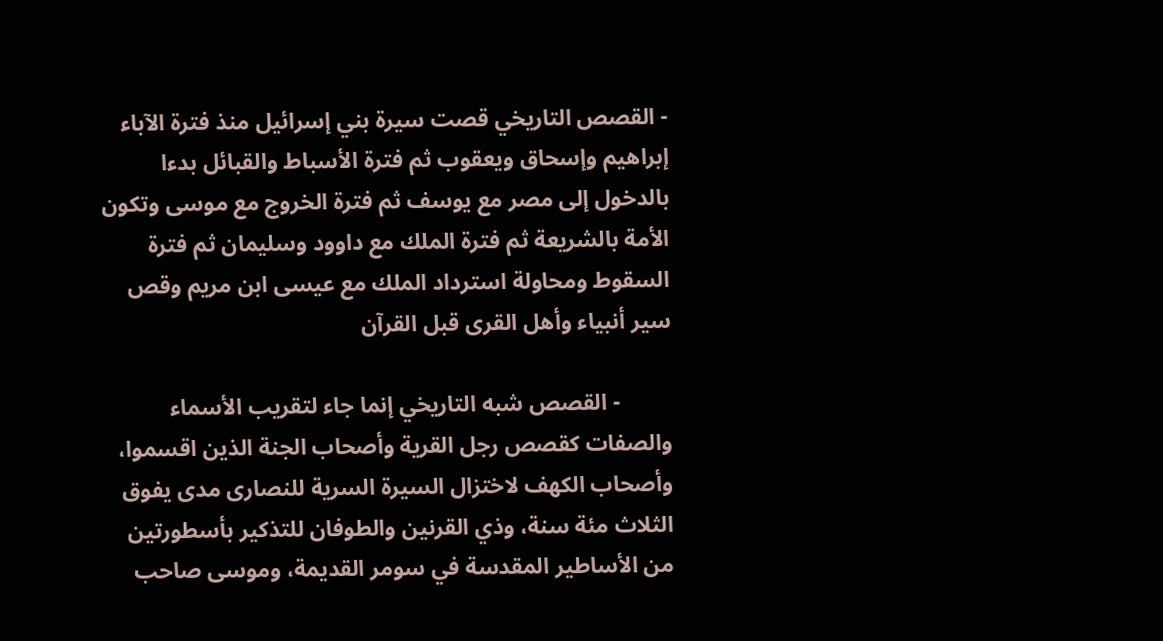- القصص التاريخي قصت سيرة بني إسرائيل منذ فترة الآباء إبراهيم وإسحاق ويعقوب ثم فترة الأسباط والقبائل بدءا بالدخول إلى مصر مع يوسف ثم فترة الخروج مع موسى وتكون الأمة بالشريعة ثم فترة الملك مع داوود وسليمان ثم فترة السقوط ومحاولة استرداد الملك مع عيسى ابن مريم وقص سير أنبياء وأهل القرى قبل القرآن

         - القصص شبه التاريخي إنما جاء لتقريب الأسماء والصفات كقصص رجل القرية وأصحاب الجنة الذين اقسموا، وأصحاب الكهف لاختزال السيرة السرية للنصارى مدى يفوق الثلاث مئة سنة، وذي القرنين والطوفان للتذكير بأسطورتين من الأساطير المقدسة في سومر القديمة، وموسى صاحب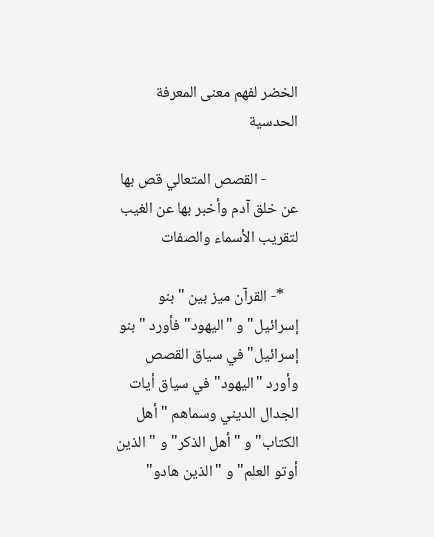الخضر لفهم معنى المعرفة الحدسية

         - القصص المتعالي قص بها عن خلق آدم وأخبر بها عن الغيب لتقريب الأسماء والصفات

    *- القرآن ميز بين "بنو إسرائيل" و "اليهود" فأورد "بنو إسرائيل" في سياق القصص وأورد "اليهود" في سياق أيات الجدال الديني وسماهم " أهل الكتاب" و "أهل الذكر" و " الذين أوتو العلم" و "الذين هادو"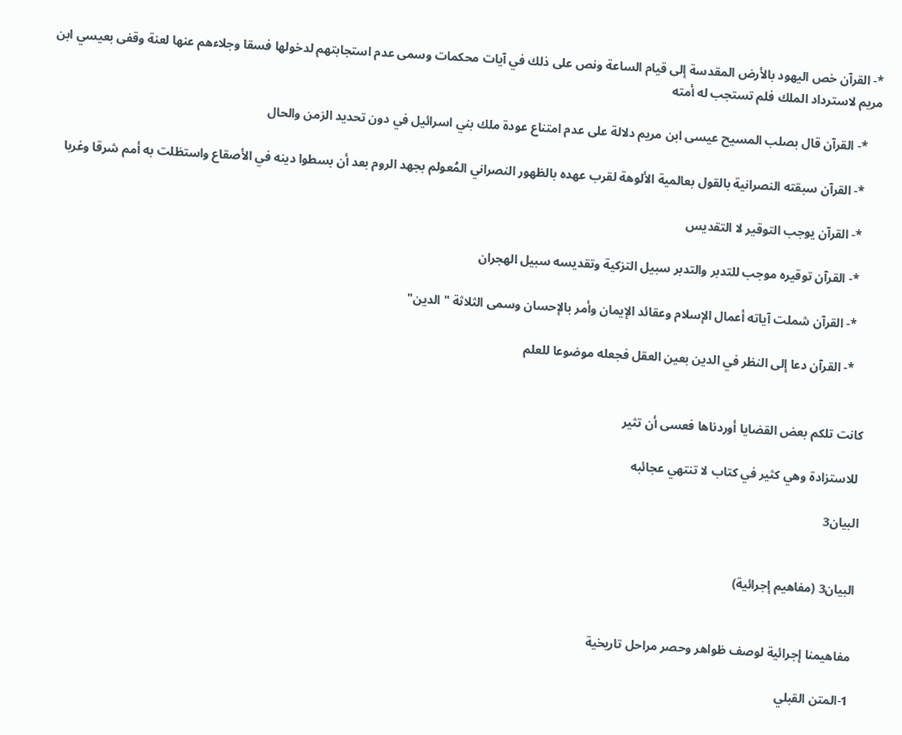*- القرآن خص اليهود بالأرض المقدسة إلى قيام الساعة ونص على ذلك في آيات محكمات وسمى عدم استجابتهم لدخولها فسقا وجلاءهم عنها لعنة وقفى بعيسي ابن مريم لاسترداد الملك فلم تستجب له أمته

    *- القرآن قال بصلب المسيح عيسى ابن مريم دلالة على عدم امتناع عودة ملك بني اسرائيل في دون تحديد الزمن والحال

    *- القرآن سبقته النصرانية بالقول بعالمية الألوهة لقرب عهده بالظهور النصراني المُعولم بجهد الروم بعد أن بسطوا دينه في الأصقاع واستظلت به أمم شرقا وغربا

    *- القرآن يوجب التوقير لا التقديس

    *- القرآن توقيره موجب للتدبر والتدبر سبيل التزكية وتقديسه سبيل الهجران

    *- القرآن شملت آياته أعمال الإسلام وعقائد الإيمان وأمر بالإحسان وسمى الثلاثة "الدين"

    *- القرآن دعا إلى النظر في الدين بعين العقل فجعله موضوعا للعلم


كانت تلكم بعض القضايا أوردناها فعسى أن تثير

 للاستزادة وهي كثير في كتاب لا تنتهي عجائبه

البيان3


البيان3 (مفاهيم إجرائية)


مفاهيمنا إجرائية لوصف ظواهر وحصر مراحل تاريخية

1-المتن القبلي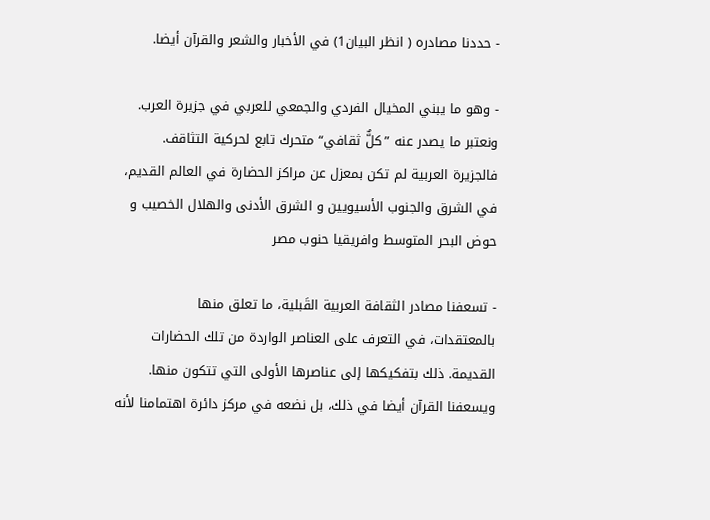- حددنا مصادره ( انظر البيان1) في الأخبار والشعر والقرآن أيضا.

- وهو ما يبني المخيال الفردي والجمعي للعربي في جزيرة العرب. ونعتبر ما يصدر عنه ”كلٌّ ثقافي“ متحرك تابع لحركية التثاقف. فالجزيرة العربية لم تكن بمعزل عن مراكز الحضارة في العالم القديم، في الشرق والجنوب الأسيويين و الشرق الأدنى والهلال الخصيب و حوض البحر المتوسط وافريقيا حنوب مصر

- تسعفنا مصادر الثقافة العربية القَبلية، ما تعلق منها
بالمعتقدات، في التعرف على العناصر الواردة من تلك الحضارات القديمة. ذلك بتفكيكها إلى عناصرها الأولى التي تتكون منها. ويسعفنا القرآن أيضا في ذلك، بل نضعه في مركز دائرة اهتمامنا لأنه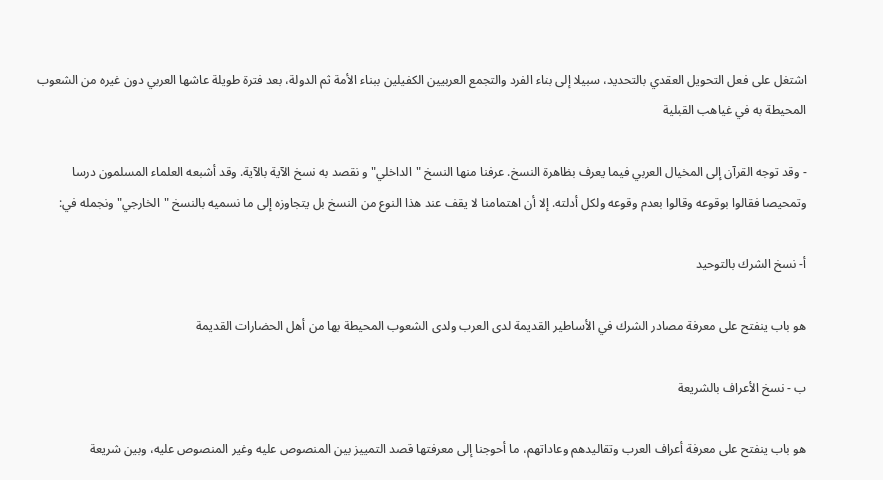اشتغل على فعل التحويل العقدي بالتحديد، سبيلا إلى بناء الفرد والتجمع العربيين الكفيلين ببناء الأمة ثم الدولة، بعد فترة طويلة عاشها العربي دون غيره من الشعوب المحيطة به في غياهب القبلية

- وقد توجه القرآن إلى المخيال العربي فيما يعرف بظاهرة النسخ. عرفنا منها النسخ "الداخلي"و نقصد به نسخ الآية بالآية. وقد أشبعه العلماء المسلمون درسا وتمحيصا فقالوا بوقوعه وقالوا بعدم وقوعه ولكل أدلته. إلا أن اهتمامنا لا يقف عند هذا النوع من النسخ بل يتجاوزه إلى ما نسميه بالنسخ "الخارجي" ونجمله في:

أ- نسخ الشرك بالتوحيد

هو باب ينفتح على معرفة مصادر الشرك في الأساطير القديمة لدى العرب ولدى الشعوب المحيطة بها من أهل الحضارات القديمة

ب - نسخ الأعراف بالشريعة

هو باب ينفتح على معرفة أعراف العرب وتقاليدهم وعاداتهم، ما أحوجنا إلى معرفتها قصد التمييز بين المنصوص عليه وغير المنصوص عليه، وبين شريعة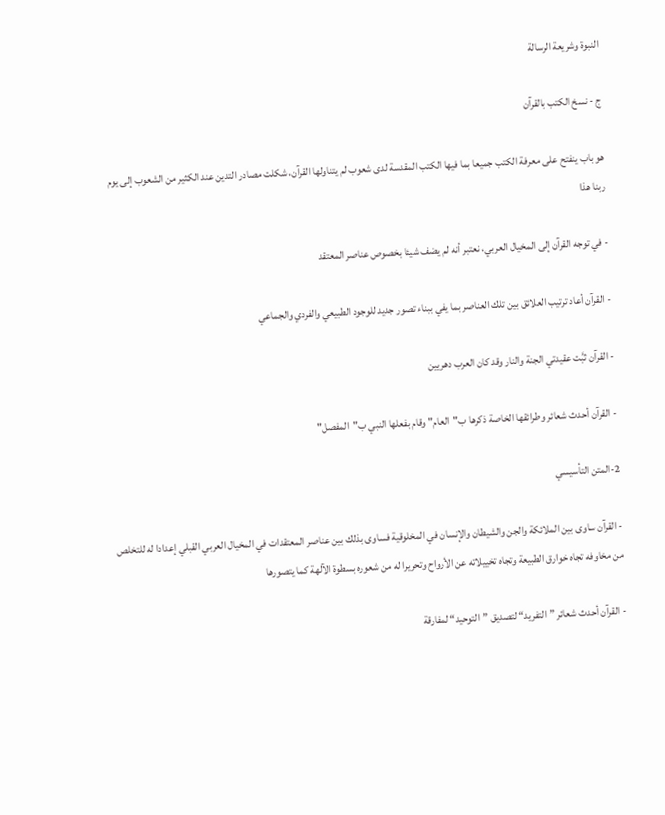النبوة وشريعة الرسالة

ج - نسخ الكتب بالقرآن

هو باب ينفتح على معرفة الكتب جميعا بما فيها الكتب المقدسة لدى شعوب لم يتناولها القرآن، شكلت مصادر التدين عند الكثير من الشعوب إلى يوم ربنا هذا

- في توجه القرآن إلى المخيال العربي، نعتبر أنه لم يضف شيئا بخصوص عناصر المعتقد

- القرآن أعاد ترتيب العلائق بين تلك العناصر بما يفي ببناء تصور جديد للوجود الطبيعي والفردي والجماعي

- القرآن ثبَّت عقيدتي الجنة والنار وقد كان العرب دهريين

- القرآن أحدث شعائر وطرائقها الخاصة ذكرها ب"العام" وقام بفعلها النبي ب"المفصل"

2-المتن التأسيسي

- القرآن ساوى بين الملائكة والجن والشيطان والإنسان في المخلوقية فساوى بذلك بين عناصر المعتقدات في المخيال العربي القبلي إعدادا له للتخلص من مخاوفه تجاه خوارق الطبيعة وتجاه تخييلاته عن الأرواح وتحريرا له من شعوره بسطوة الآلهة كما يتصورها

- القرآن أحدث شعائر ”التفريد“ لتصديق ”التوحيد“ لمفارقة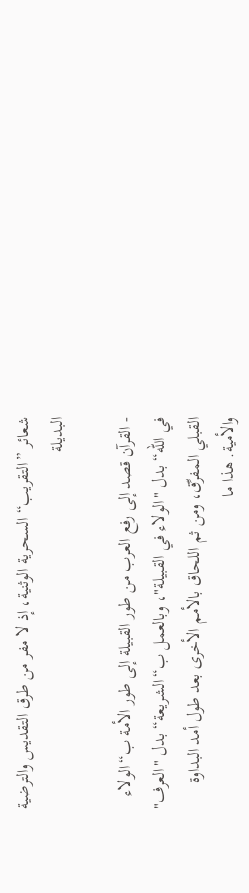شعائر ”التقريب“ السحرية الوثنية، إذ لا مفر من طرق التقديس والترضية البديلة

- القرآن قصد إلى رفع العرب من طور القبيلة إلى طور الأمة ب“الولاء في الله“ بدل "الولاء في القبيلة"، وبالعمل ب“الشريعة“ بدل "العرف" القبلي المفرِّق، ومن ثم اللحاق بالأمم الأخرى بعد طول أمد البداوة والأمية. هذا ما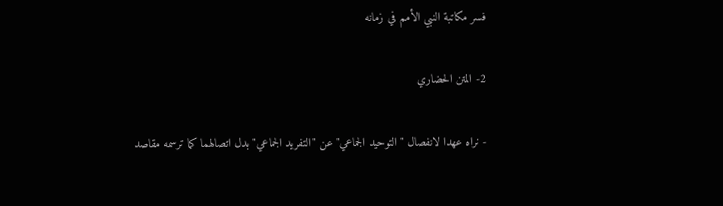فسر مكاتبة النبي الأمم في زمانه

2- المتن الحضاري

- نراه عهدا لانفصال "التوحيد الجماعي" عن "التفريد الجماعي" بدل اتصالهما كما ترسمه مقاصد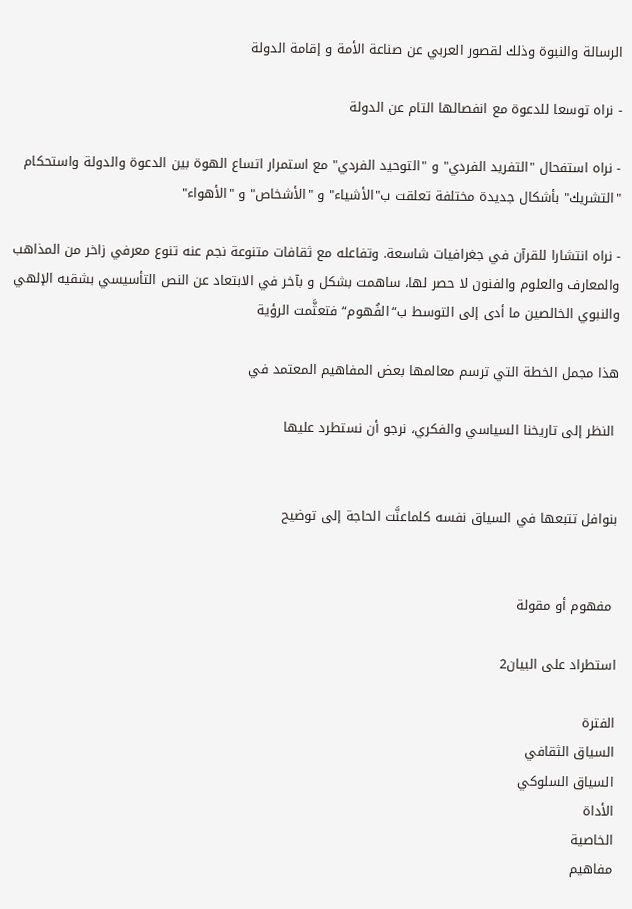الرسالة والنبوة وذلك لقصور العربي عن صناعة الأمة و إقامة الدولة

- نراه توسعا للدعوة مع انفصالها التام عن الدولة

- نراه استفحال "التفريد الفردي" و "التوحيد الفردي" مع استمرار اتساع الهوة بين الدعوة والدولة واستحكام "التشريك" بأشكال جديدة مختلفة تعلقت ب"الأشياء" و "الأشخاص" و "الأهواء"

- نراه انتشارا للقرآن في جغرافيات شاسعة. وتفاعله مع ثقافات متنوعة نجم عنه تنوع معرفي زاخر من المذاهب والمعارف والعلوم والفنون لا حصر لها، ساهمت بشكل و بآخر في الابتعاد عن النص التأسيسي بشقيه الإلهي والنبوي الخالصين ما أدى إلى التوسط ب“الفُهوم“ فتعثَّمت الرؤية

هذا مجمل الخطة التي ترسم معالمها بعض المفاهيم المعتمد في

 النظر إلى تاريخنا السياسي والفكري، نرجو أن نستطرد عليها


بنوافل تتبعها في السياق نفسه كلماعنَّت الحاجة إلى توضيح


 مفهوم أو مقولة

استطراد على البيان2

الفترة
السياق الثقافي
السياق السلوكي
الأداة
الخاصية
مفاهيم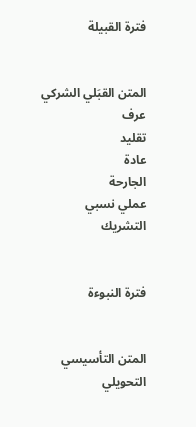فترة القبيلة


المتن القبَلي الشركي
عرف
تقليد
عادة
الجارحة
عملي نسبي
التشريك


فترة النبوءة


المتن التأسيسي التحويلي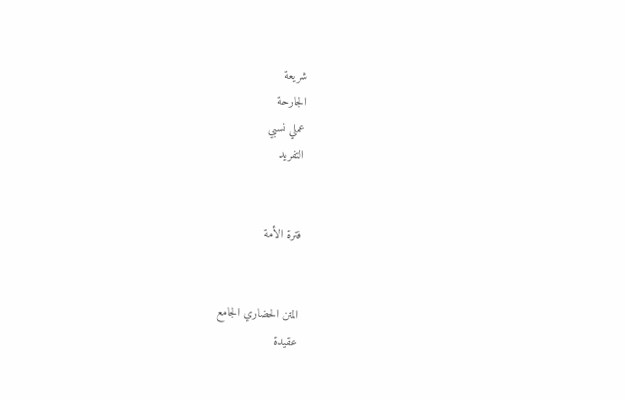شريعة
الجارحة
عملي نسبي
التفريد


فترة الأمة


المتن الحضاري الجامع
عقيدة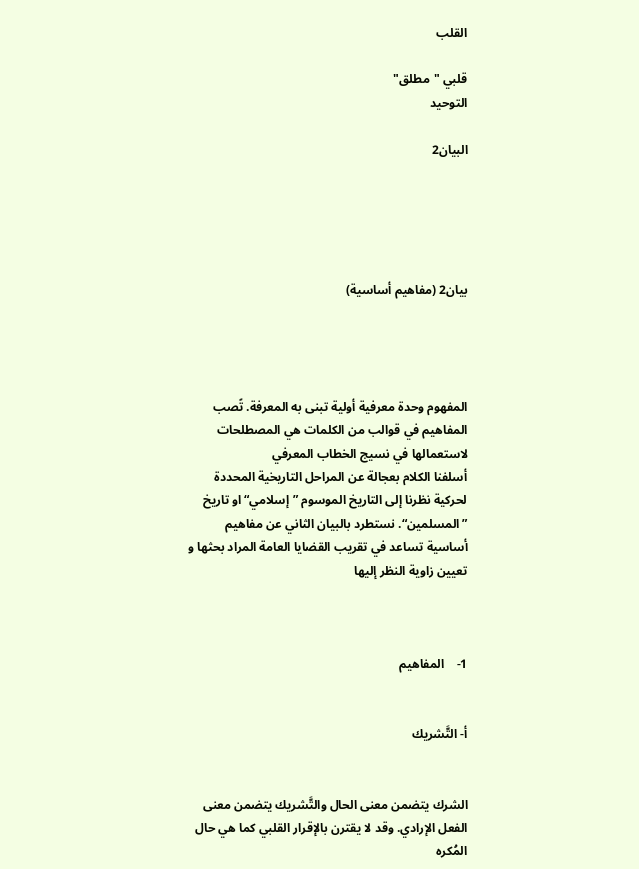القلب

قلبي "مطلق"
التوحيد

البيان2





بيان2 (مفاهيم أساسية)




المفهوم وحدة معرفية أولية تبنى به المعرفة. تًصب المفاهيم في قوالب من الكلمات هي المصطلحات لاستعمالها في نسيج الخطاب المعرفي
أسلفنا الكلام بعجالة عن المراحل التاريخية المحددة لحركية نظرنا إلى التاريخ الموسوم ”إسلامي“ او تاريخ ”المسلمين“. نستطرد بالبيان الثاني عن مفاهيم أساسية تساعد في تقريب القضايا العامة المراد بحثها و تعيين زاوية النظر إليها



1-    المفاهيم


أ- التَّشريك


الشرك يتضمن معنى الحال والتَّشريك يتضمن معنى الفعل الإرادي. وقد لا يقترن بالإقرار القلبي كما هي حال المُكره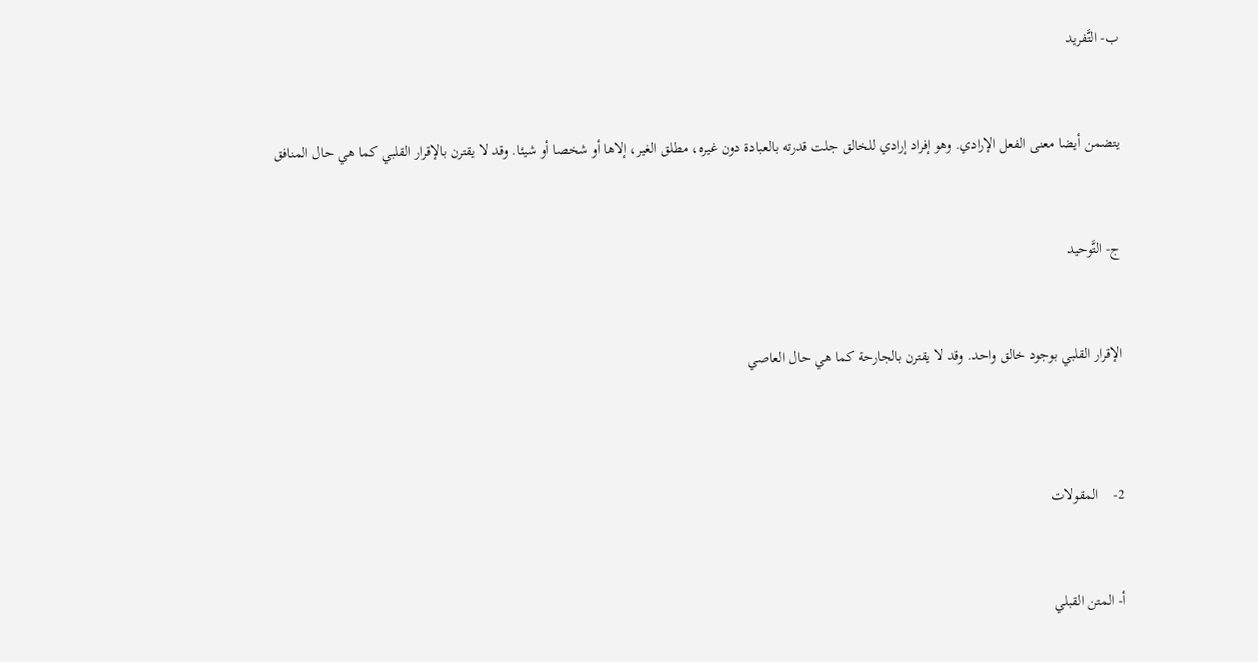ب- التَّفريد


يتضمن أيضا معنى الفعل الإرادي. وهو إفراد إرادي للخالق جلت قدرته بالعبادة دون غيره، مطلق الغير، إلاها أو شخصا أو شيئا. وقد لا يقترن بالإقرار القلبي كما هي حال المنافق


ج- التَّوحيد


الإقرار القلبي بوجود خالق واحد. وقد لا يقترن بالجارحة كما هي حال العاصي



2-    المقولات


أ- المتن القبلي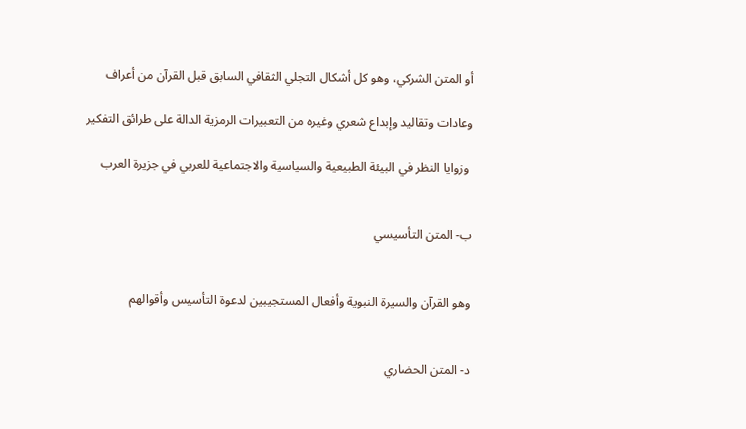أو المتن الشركي، وهو كل أشكال التجلي الثقافي السابق قبل القرآن من أعراف

وعادات وتقاليد وإبداع شعري وغيره من التعبيرات الرمزية الدالة على طرائق التفكير

 وزوايا النظر في البيئة الطبيعية والسياسية والاجتماعية للعربي في جزيرة العرب


ب- المتن التأسيسي


وهو القرآن والسيرة النبوية وأفعال المستجيبين لدعوة التأسيس وأقوالهم


د- المتن الحضاري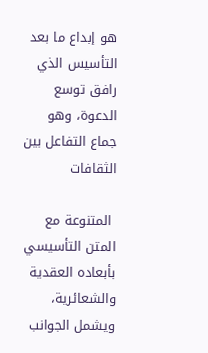هو إبداع ما بعد التأسيس الذي رافق توسع الدعوة، وهو جماع التفاعل بين الثقافات

 المتنوعة مع المتن التأسيسي بأبعاده العقدية والشعائرية، ويشمل الجوانب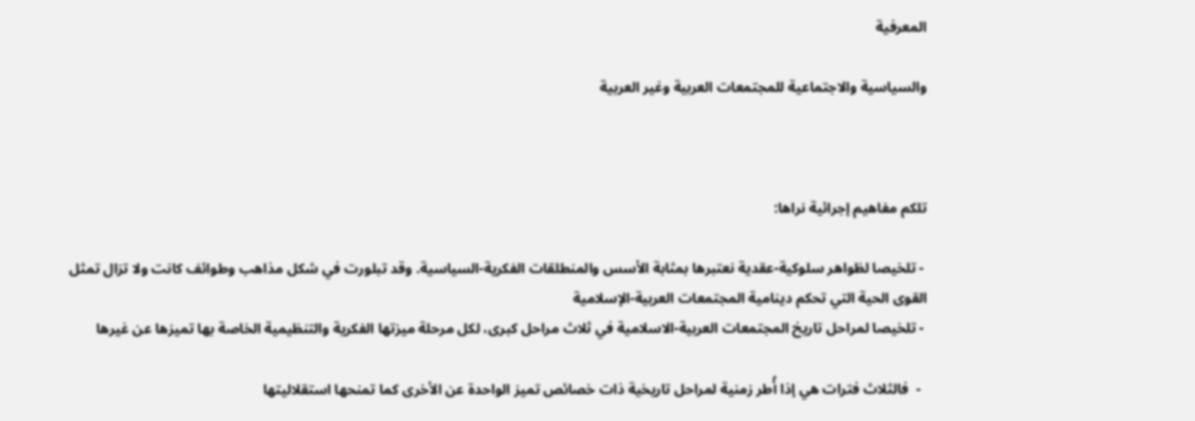المعرفية

والسياسية والاجتماعية للمجتمعات العربية وغير العربية



تلكم مفاهيم إجرائية نراها:

 - تلخيصا لظواهر سلوكية-عقدية نعتبرها بمثابة الأسس والمنطلقات الفكرية-السياسية. وقد تبلورت في شكل مذاهب وطوائف كانت ولا تزال تمثل القوى الحية التي تحكم دينامية المجتمعات العربية-الإسلامية
 - تلخيصا لمراحل تاريخ المجتمعات العربية-الاسلامية في ثلاث مراحل كبرى، لكل مرحلة ميزتها الفكرية والتنظيمية الخاصة بها تميزها عن غيرها

  -  فالثلاث فترات هي إذا أُطر زمنية لمراحل تاريخية ذات خصائص تميز الواحدة عن الأخرى كما تمنحها استقلاليتها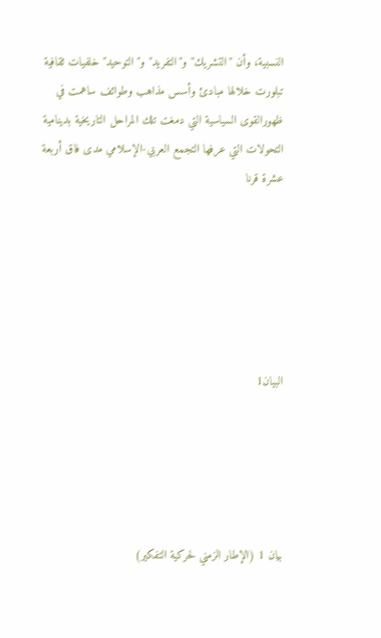النسبية، وأن "التشريك" و"التفريد" و"التوحيد" خلفيات ثقافية تبلورت خلالها مبادئ وأسس مذاهب وطوائف ساهمت في ظهورالقوى السياسية التي دمغت تلك المراحل التاريخية بدينامية التحولات التي عرفها التجمع العربي-الإسلامي مدى فاق أربعة عشرة قرنا






البيان1





بيان 1 (الإطار الزمني لحركية التفكير)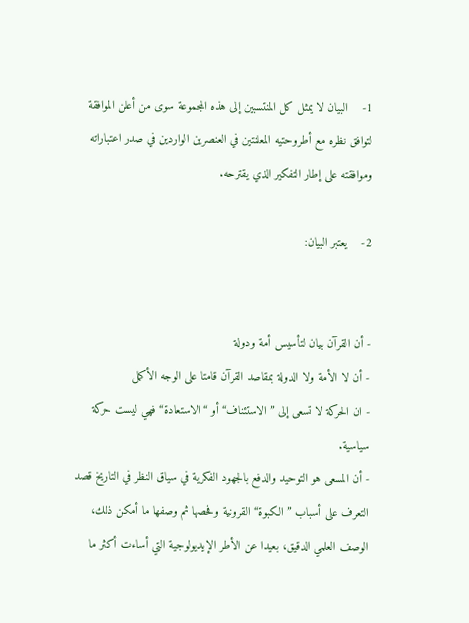1-    البيان لا يمثل كل المنتسبين إلى هذه المجموعة سوى من أعلن الموافقة لتوافق نظره مع أطروحتيه المعلنتين في العنصرين الواردين في صدر اعتباراته وموافقته على إطار التفكير الذي يقترحه.

2-    يعتبر البيان:


- أن القرآن بيان لتأسيس أمة ودولة
- أن لا الأمة ولا الدولة بمقاصد القرآن قامتا على الوجه الأكمل
- ان الحركة لا تسعى إلى ”الاستئناف“ أو “الاستعادة“ فهي ليست حركة سياسية.
- أن المسعى هو التوحيد والدفع بالجهود الفكرية في سياق النظر في التاريخ قصد التعرف على أسباب ”الكبوة“ القرونية وفحصها ثم وصفها ما أمكن ذلك، الوصف العلمي الدقيق، بعيدا عن الأطر الإيديولوجية التي أساءت أكثر ما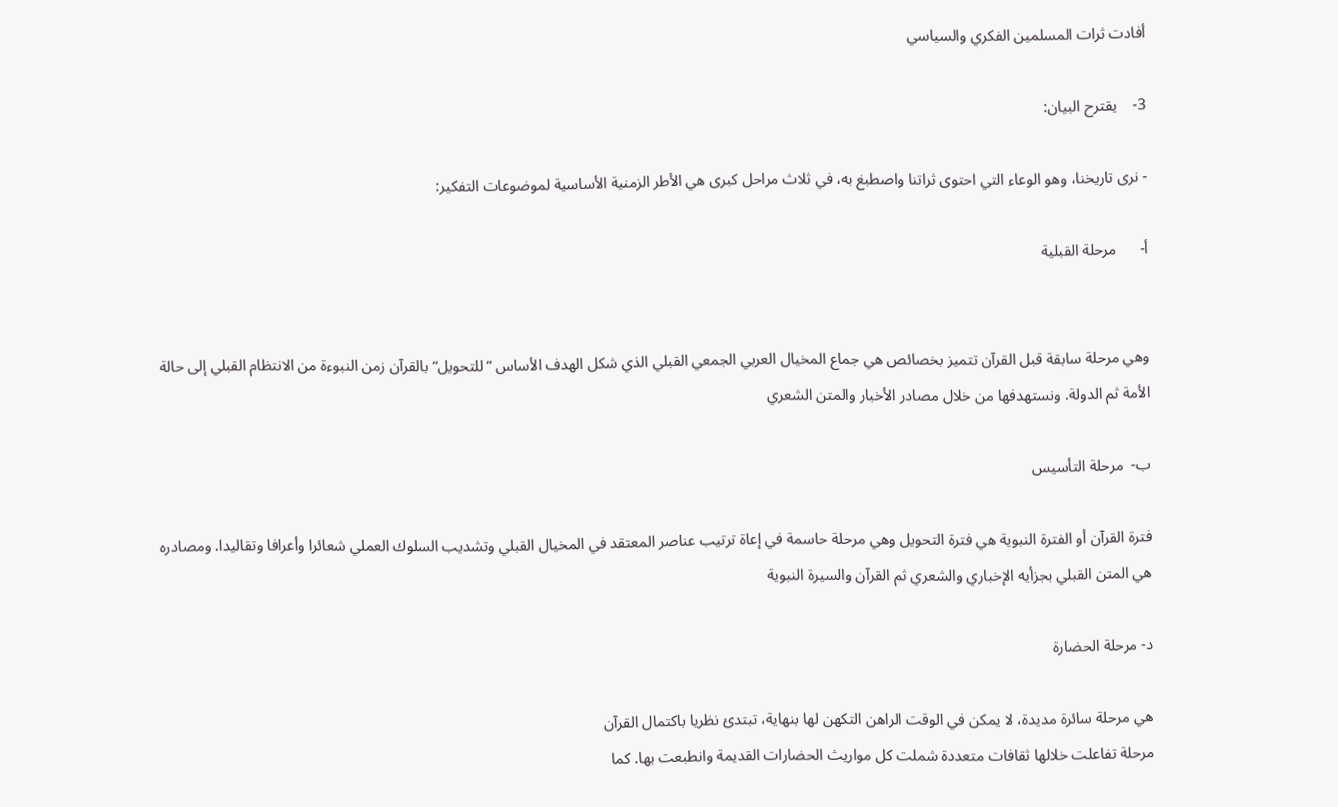أفادت ثرات المسلمين الفكري والسياسي

3-    يقترح البيان:

- نرى تاريخنا، وهو الوعاء التي احتوى ثراتنا واصطبغ به، في ثلاث مراحل كبرى هي الأطر الزمنية الأساسية لموضوعات التفكير:

أ‌-      مرحلة القبلية


وهي مرحلة سابقة قبل القرآن تتميز بخصائص هي جماع المخيال العربي الجمعي القبلي الذي شكل الهدف الأساس ”للتحويل“ بالقرآن زمن النبوءة من الانتظام القبلي إلى حالة الأمة ثم الدولة. ونستهدفها من خلال مصادر الأخبار والمتن الشعري

ب‌-  مرحلة التأسيس

فترة القرآن أو الفترة النبوية هي فترة التحويل وهي مرحلة حاسمة في إعاة ترتيب عناصر المعتقد في المخيال القبلي وتشديب السلوك العملي شعائرا وأعرافا وتقاليدا. ومصادره هي المتن القبلي بجزأيه الإخباري والشعري ثم القرآن والسيرة النبوية

د- مرحلة الحضارة

هي مرحلة سائرة مديدة، لا يمكن في الوقت الراهن التكهن لها بنهاية، تبتدئ نظريا باكتمال القرآن
مرحلة تفاعلت خلالها ثقافات متعددة شملت كل مواريث الحضارات القديمة وانطبعت بها. كما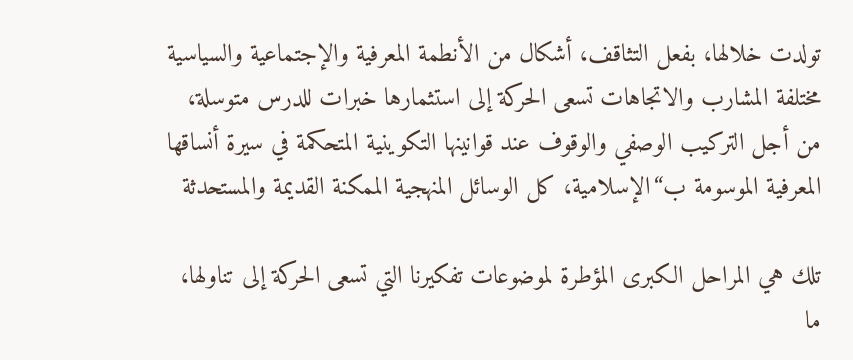تولدت خلالها، بفعل التثاقف، أشكال من الأنطمة المعرفية والإجتماعية والسياسية مختلفة المشارب والاتجاهات تسعى الحركة إلى استثمارها خبرات للدرس متوسلة، من أجل التركيب الوصفي والوقوف عند قوانينها التكوينية المتحكمة في سيرة أنساقها المعرفية الموسومة ب“الإسلامية، كل الوسائل المنهجية الممكنة القديمة والمستحدثة

تلك هي المراحل الكبرى المؤطرة لموضوعات تفكيرنا التي تسعى الحركة إلى تناولها، ما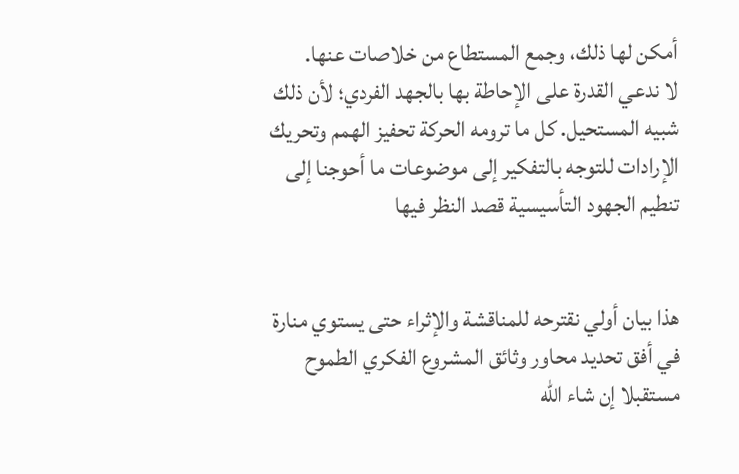أمكن لها ذلك، وجمع المستطاع من خلاصات عنها.
لا ندعي القدرة على الإحاطة بها بالجهد الفردي؛ لأن ذلك شبيه المستحيل. كل ما ترومه الحركة تحفيز الهمم وتحريك الإرادات للتوجه بالتفكير إلى موضوعات ما أحوجنا إلى تنطيم الجهود التأسيسية قصد النظر فيها


هذا بيان أولي نقترحه للمناقشة والإثراء حتى يستوي منارة في أفق تحديد محاور وثائق المشروع الفكري الطموح مستقبلا إن شاء الله